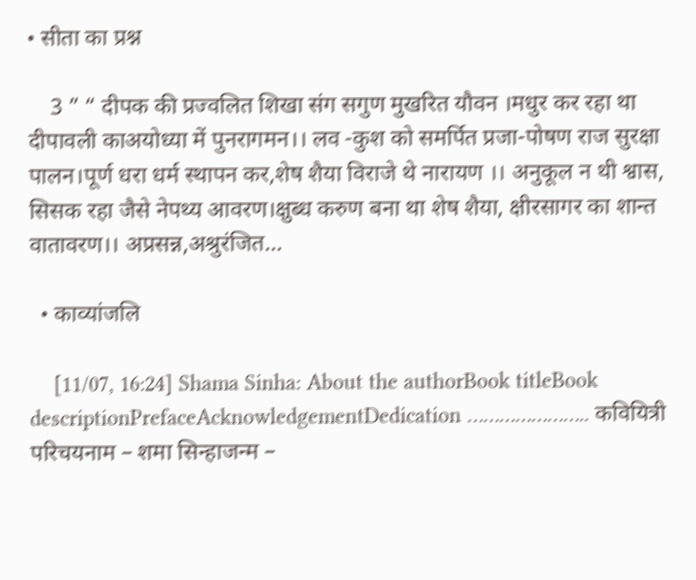• सीता का प्रश्न

    3 ” “ दीपक की प्रज्वलित शिखा संग सगुण मुखरित यौवन ।मधुर कर रहा था दीपावली काअयोध्या में पुनरागमन।। लव -कुश को समर्पित प्रजा-पोषण राज सुरक्षा पालन।पूर्ण धरा धर्म स्थापन कर,शेष शैया विराजे थे नारायण ।। अनुकूल न थी श्वास, सिसक रहा जैसे नेपथ्य आवरण।क्षुब्ध करुण बना था शेष शैया, क्षीरसागर का शान्त वातावरण।। अप्रसन्न,अश्रुरंजित…

  • काव्यांजलि

    [11/07, 16:24] Shama Sinha: About the authorBook titleBook descriptionPrefaceAcknowledgementDedication ………………….. कवियित्री परिचयनाम – शमा सिन्हाजन्म –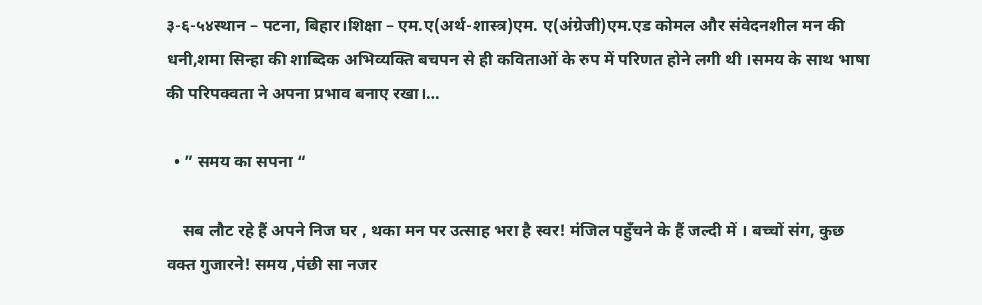३-६-५४स्थान – पटना, बिहार।शिक्षा – एम.ए(अर्थ-शास्त्र)एम. ए(अंग्रेजी)एम.एड कोमल और संवेदनशील मन की धनी,शमा सिन्हा की शाब्दिक अभिव्यक्ति बचपन से ही कविताओं के रुप में परिणत होने लगी थी ।समय के साथ भाषा की परिपक्वता ने अपना प्रभाव बनाए रखा।…

  • ” समय का सपना “

    सब लौट रहे हैं अपने निज घर , थका मन पर उत्साह भरा है स्वर! मंजिल पहुँचने के हैं जल्दी में । बच्चों संग, कुछ वक्त गुजारने! समय ,पंछी सा नजर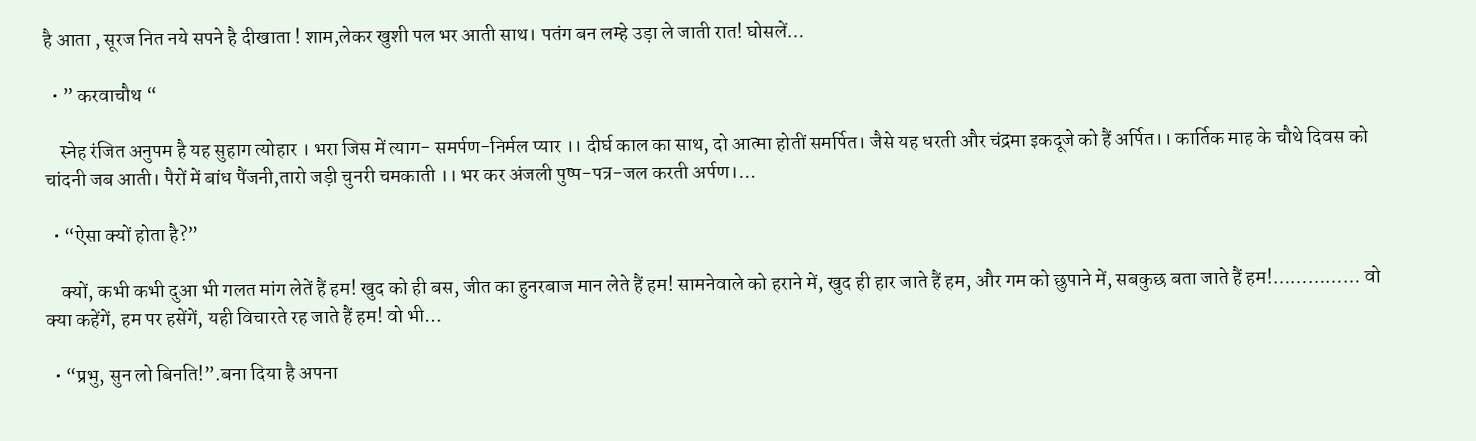है आता , सूरज नित नये सपने है दीखाता ! शाम,लेकर खुशी पल भर आती साथ। पतंग बन लम्हे उड़ा ले जाती रात! घोसलें…

  • ” करवाचौथ “

    स्नेह रंजित अनुपम है यह सुहाग त्योहार । भरा जिस में त्याग- समर्पण-निर्मल प्यार ।। दीर्घ काल का साथ, दो आत्मा होतीं समर्पित। जैसे यह धरती और चंद्रमा इकदूजे को हैं अर्पित।। कार्तिक माह के चौथे दिवस को चांदनी जब आती। पैरों में बांध पैंजनी,तारो जड़ी चुनरी चमकाती ।। भर कर अंजली पुष्प-पत्र-जल करती अर्पण।…

  • “ऐसा क्यों होता है?”

    क्यों, कभी कभी दुआ भी गलत मांग लेतें हैं हम! खुद को ही बस, जीत का हुनरबाज मान लेते हैं हम! सामनेवाले को हराने में, खुद ही हार जाते हैं हम, और गम को छुपाने में, सबकुछ बता जाते हैं हम!…………… वो क्या कहेंगें, हम पर हसेंगें, यही विचारते रह जाते हैं हम! वो भी…

  • “प्रभु, सुन लो बिनति!”.बना दिया है अपना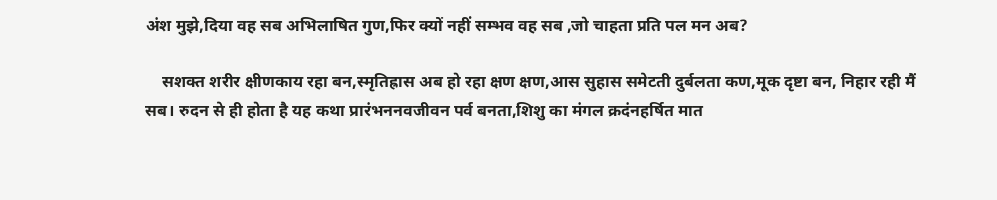अंश मुझे,दिया वह सब अभिलाषित गुण,फिर क्यों नहीं सम्भव वह सब ,जो चाहता प्रति पल मन अब?

    सशक्त शरीर क्षीणकाय रहा बन,स्मृतिह्रास अब हो रहा क्षण क्षण,आस सुहास समेटती दुर्बलता कण,मूक दृष्टा बन, निहार रही मैं सब। रुदन से ही होता है यह कथा प्रारंभननवजीवन पर्व बनता,शिशु का मंगल क्रदंनहर्षित मात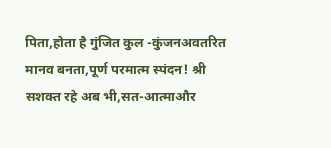पिता,होता है गुंजित कुल -कुंजनअवतरित मानव बनता,पूर्ण परमात्म स्पंदन! श्री सशक्त रहे अब भी,सत-आत्माऔर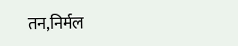तन,निर्मल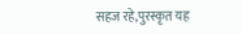सहज रहे,पुरस्कृत यह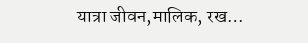यात्रा जीवन,मालिक, रख…